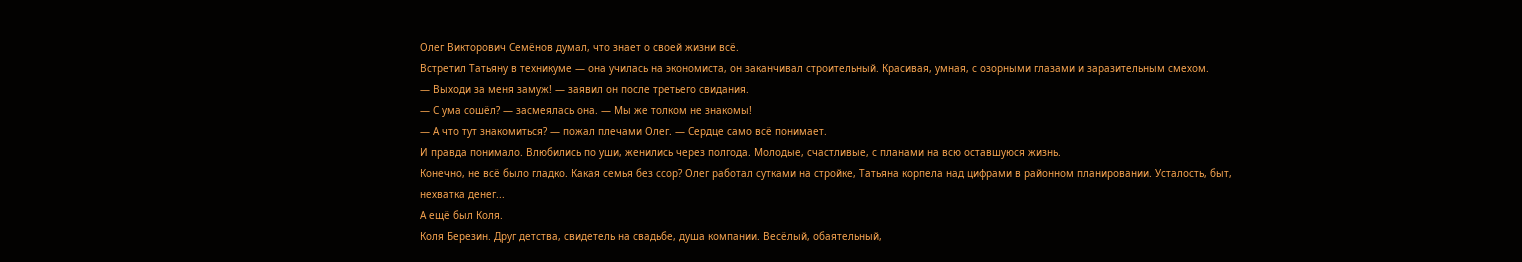Олег Викторович Семёнов думал, что знает о своей жизни всё.
Встретил Татьяну в техникуме — она училась на экономиста, он заканчивал строительный. Красивая, умная, с озорными глазами и заразительным смехом.
— Выходи за меня замуж! — заявил он после третьего свидания.
— С ума сошёл? — засмеялась она. — Мы же толком не знакомы!
— А что тут знакомиться? — пожал плечами Олег. — Сердце само всё понимает.
И правда понимало. Влюбились по уши, женились через полгода. Молодые, счастливые, с планами на всю оставшуюся жизнь.
Конечно, не всё было гладко. Какая семья без ссор? Олег работал сутками на стройке, Татьяна корпела над цифрами в районном планировании. Усталость, быт, нехватка денег...
А ещё был Коля.
Коля Березин. Друг детства, свидетель на свадьбе, душа компании. Весёлый, обаятельный,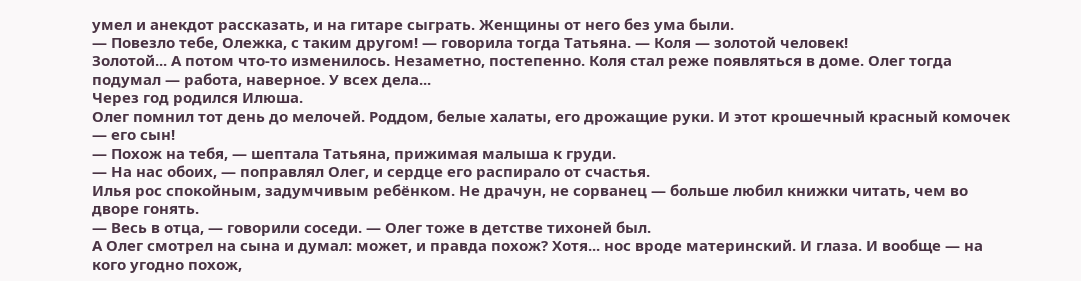умел и анекдот рассказать, и на гитаре сыграть. Женщины от него без ума были.
— Повезло тебе, Олежка, с таким другом! — говорила тогда Татьяна. — Коля — золотой человек!
Золотой... А потом что-то изменилось. Незаметно, постепенно. Коля стал реже появляться в доме. Олег тогда подумал — работа, наверное. У всех дела...
Через год родился Илюша.
Олег помнил тот день до мелочей. Роддом, белые халаты, его дрожащие руки. И этот крошечный красный комочек — его сын!
— Похож на тебя, — шептала Татьяна, прижимая малыша к груди.
— На нас обоих, — поправлял Олег, и сердце его распирало от счастья.
Илья рос спокойным, задумчивым ребёнком. Не драчун, не сорванец — больше любил книжки читать, чем во дворе гонять.
— Весь в отца, — говорили соседи. — Олег тоже в детстве тихоней был.
А Олег смотрел на сына и думал: может, и правда похож? Хотя... нос вроде материнский. И глаза. И вообще — на кого угодно похож,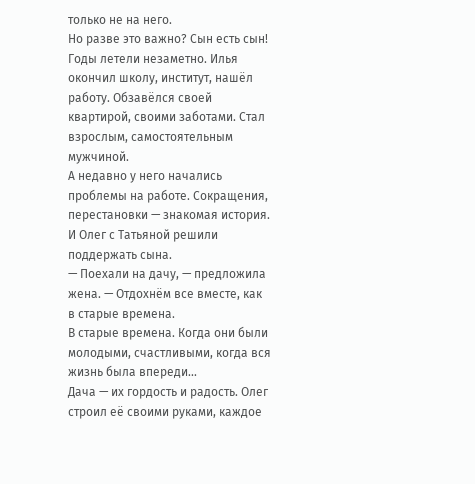только не на него.
Но разве это важно? Сын есть сын!
Годы летели незаметно. Илья окончил школу, институт, нашёл работу. Обзавёлся своей квартирой, своими заботами. Стал взрослым, самостоятельным мужчиной.
А недавно у него начались проблемы на работе. Сокращения, перестановки — знакомая история. И Олег с Татьяной решили поддержать сына.
— Поехали на дачу, — предложила жена. — Отдохнём все вместе, как в старые времена.
В старые времена. Когда они были молодыми, счастливыми, когда вся жизнь была впереди...
Дача — их гордость и радость. Олег строил её своими руками, каждое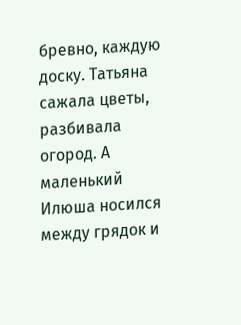бревно, каждую доску. Татьяна сажала цветы, разбивала огород. А маленький Илюша носился между грядок и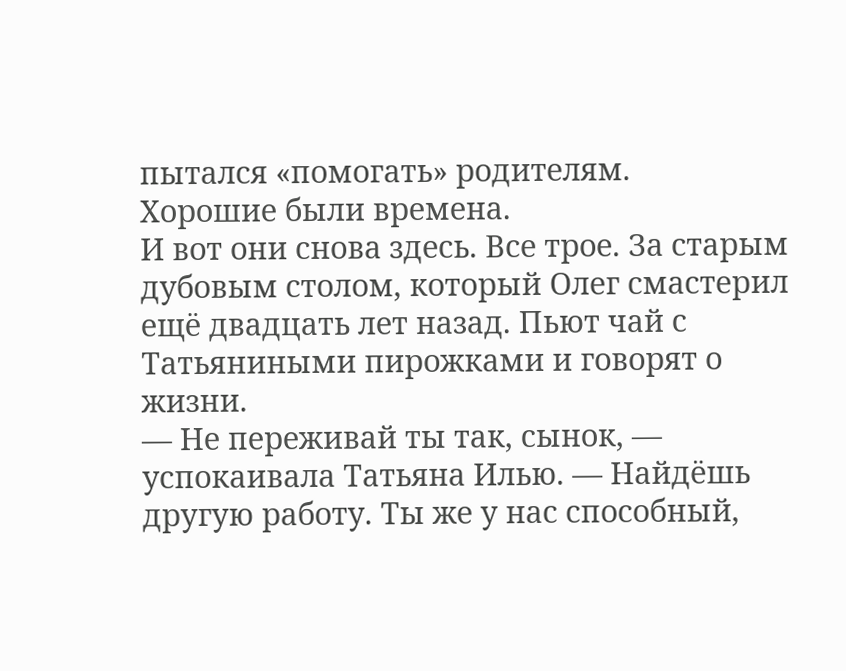пытался «помогать» родителям.
Хорошие были времена.
И вот они снова здесь. Все трое. За старым дубовым столом, который Олег смастерил ещё двадцать лет назад. Пьют чай с Татьяниными пирожками и говорят о жизни.
— Не переживай ты так, сынок, — успокаивала Татьяна Илью. — Найдёшь другую работу. Ты же у нас способный,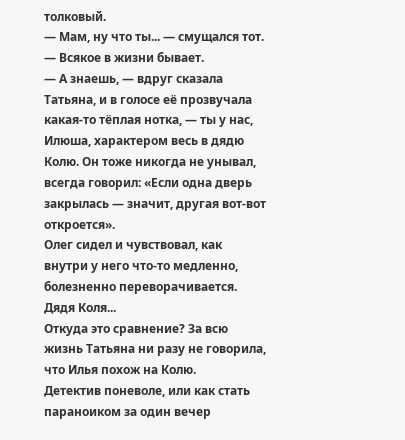толковый.
— Мам, ну что ты... — смущался тот. — Всякое в жизни бывает.
— А знаешь, — вдруг сказала Татьяна, и в голосе её прозвучала какая-то тёплая нотка, — ты у нас, Илюша, характером весь в дядю Колю. Он тоже никогда не унывал, всегда говорил: «Если одна дверь закрылась — значит, другая вот-вот откроется».
Олег сидел и чувствовал, как внутри у него что-то медленно, болезненно переворачивается.
Дядя Коля...
Откуда это сравнение? За всю жизнь Татьяна ни разу не говорила, что Илья похож на Колю.
Детектив поневоле, или как стать параноиком за один вечер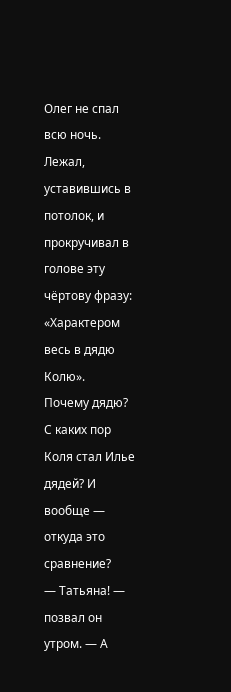Олег не спал всю ночь.
Лежал, уставившись в потолок, и прокручивал в голове эту чёртову фразу: «Характером весь в дядю Колю».
Почему дядю? С каких пор Коля стал Илье дядей? И вообще — откуда это сравнение?
— Татьяна! — позвал он утром. — А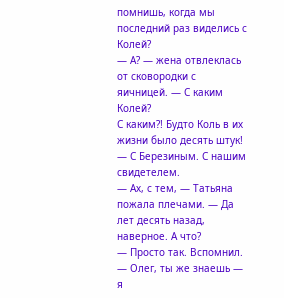помнишь, когда мы последний раз виделись с Колей?
— А? — жена отвлеклась от сковородки с яичницей. — С каким Колей?
С каким?! Будто Коль в их жизни было десять штук!
— С Березиным. С нашим свидетелем.
— Ах, с тем, — Татьяна пожала плечами. — Да лет десять назад, наверное. А что?
— Просто так. Вспомнил.
— Олег, ты же знаешь — я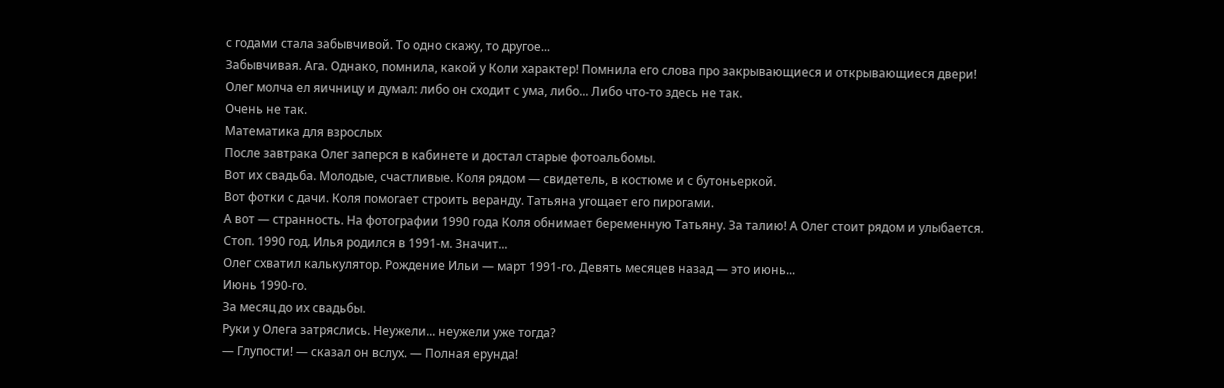с годами стала забывчивой. То одно скажу, то другое...
Забывчивая. Ага. Однако, помнила, какой у Коли характер! Помнила его слова про закрывающиеся и открывающиеся двери!
Олег молча ел яичницу и думал: либо он сходит с ума, либо... Либо что-то здесь не так.
Очень не так.
Математика для взрослых
После завтрака Олег заперся в кабинете и достал старые фотоальбомы.
Вот их свадьба. Молодые, счастливые. Коля рядом — свидетель, в костюме и с бутоньеркой.
Вот фотки с дачи. Коля помогает строить веранду. Татьяна угощает его пирогами.
А вот — странность. На фотографии 1990 года Коля обнимает беременную Татьяну. За талию! А Олег стоит рядом и улыбается.
Стоп. 1990 год. Илья родился в 1991-м. Значит...
Олег схватил калькулятор. Рождение Ильи — март 1991-го. Девять месяцев назад — это июнь...
Июнь 1990-го.
За месяц до их свадьбы.
Руки у Олега затряслись. Неужели... неужели уже тогда?
— Глупости! — сказал он вслух. — Полная ерунда!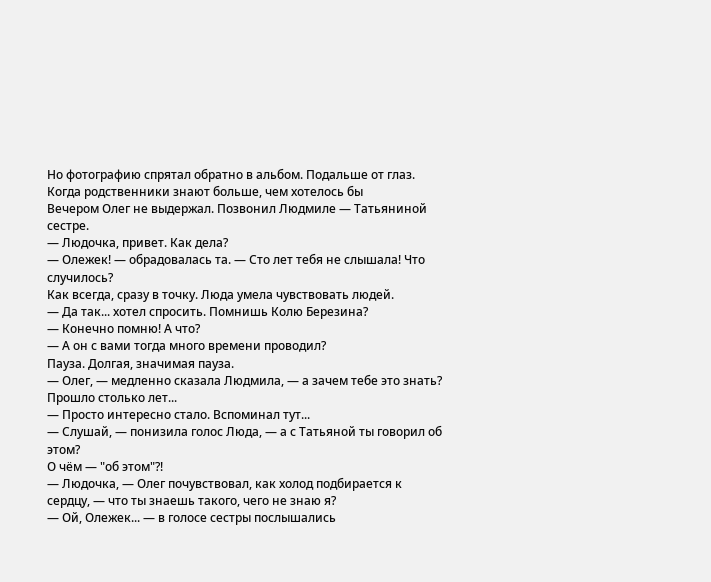Но фотографию спрятал обратно в альбом. Подальше от глаз.
Когда родственники знают больше, чем хотелось бы
Вечером Олег не выдержал. Позвонил Людмиле — Татьяниной сестре.
— Людочка, привет. Как дела?
— Олежек! — обрадовалась та. — Сто лет тебя не слышала! Что случилось?
Как всегда, сразу в точку. Люда умела чувствовать людей.
— Да так... хотел спросить. Помнишь Колю Березина?
— Конечно помню! А что?
— А он с вами тогда много времени проводил?
Пауза. Долгая, значимая пауза.
— Олег, — медленно сказала Людмила, — а зачем тебе это знать? Прошло столько лет...
— Просто интересно стало. Вспоминал тут...
— Слушай, — понизила голос Люда, — а с Татьяной ты говорил об этом?
О чём — "об этом"?!
— Людочка, — Олег почувствовал, как холод подбирается к сердцу, — что ты знаешь такого, чего не знаю я?
— Ой, Олежек... — в голосе сестры послышались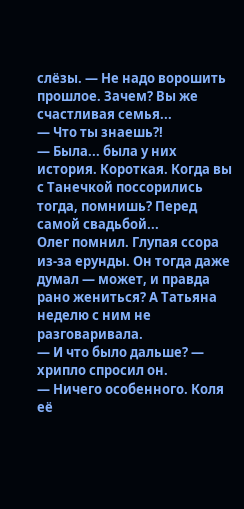слёзы. — Не надо ворошить прошлое. Зачем? Вы же счастливая семья...
— Что ты знаешь?!
— Была... была у них история. Короткая. Когда вы с Танечкой поссорились тогда, помнишь? Перед самой свадьбой...
Олег помнил. Глупая ссора из-за ерунды. Он тогда даже думал — может, и правда рано жениться? А Татьяна неделю с ним не разговаривала.
— И что было дальше? — хрипло спросил он.
— Ничего особенного. Коля её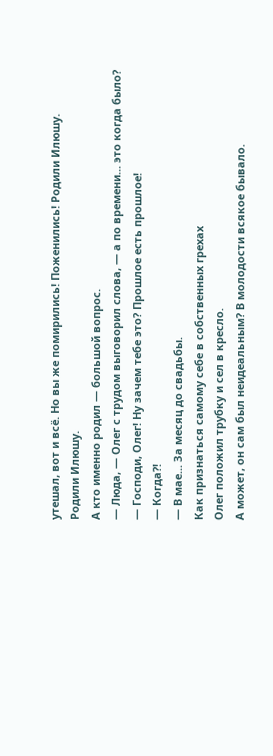утешал, вот и всё. Но вы же помирились! Поженились! Родили Илюшу.
Родили Илюшу.
А кто именно родил — большой вопрос.
— Люда, — Олег с трудом выговорил слова, — а по времени... это когда было?
— Господи, Олег! Ну зачем тебе это? Прошлое есть прошлое!
— Когда?!
— В мае... За месяц до свадьбы.
Как признаться самому себе в собственных грехах
Олег положил трубку и сел в кресло.
А может, он сам был неидеальным? В молодости всякое бывало.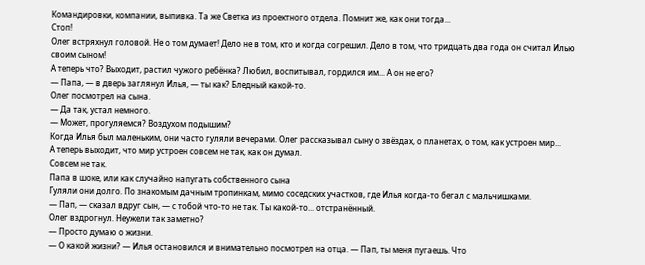Командировки, компании, выпивка. Та же Светка из проектного отдела. Помнит же, как они тогда...
Стоп!
Олег встряхнул головой. Не о том думает! Дело не в том, кто и когда согрешил. Дело в том, что тридцать два года он считал Илью своим сыном!
А теперь что? Выходит, растил чужого ребёнка? Любил, воспитывал, гордился им... А он не его?
— Папа, — в дверь заглянул Илья, — ты как? Бледный какой-то.
Олег посмотрел на сына.
— Да так, устал немного.
— Может, прогуляемся? Воздухом подышим?
Когда Илья был маленьким, они часто гуляли вечерами. Олег рассказывал сыну о звёздах, о планетах, о том, как устроен мир...
А теперь выходит, что мир устроен совсем не так, как он думал.
Совсем не так.
Папа в шоке, или как случайно напугать собственного сына
Гуляли они долго. По знакомым дачным тропинкам, мимо соседских участков, где Илья когда-то бегал с мальчишками.
— Пап, — сказал вдруг сын, — с тобой что-то не так. Ты какой-то... отстранённый.
Олег вздрогнул. Неужели так заметно?
— Просто думаю о жизни.
— О какой жизни? — Илья остановился и внимательно посмотрел на отца. — Пап, ты меня пугаешь. Что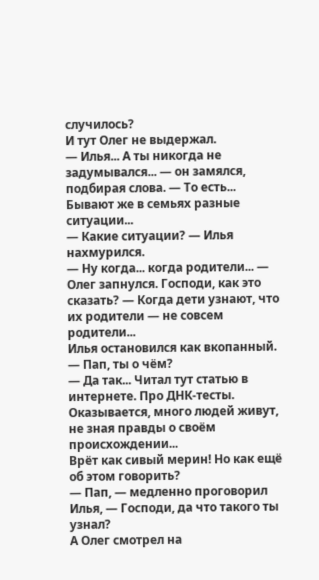случилось?
И тут Олег не выдержал.
— Илья... А ты никогда не задумывался... — он замялся, подбирая слова. — То есть... Бывают же в семьях разные ситуации...
— Какие ситуации? — Илья нахмурился.
— Ну когда... когда родители... — Олег запнулся. Господи, как это сказать? — Когда дети узнают, что их родители — не совсем родители...
Илья остановился как вкопанный.
— Пап, ты о чём?
— Да так... Читал тут статью в интернете. Про ДНК-тесты. Оказывается, много людей живут, не зная правды о своём происхождении...
Врёт как сивый мерин! Но как ещё об этом говорить?
— Пап, — медленно проговорил Илья, — Господи, да что такого ты узнал?
А Олег смотрел на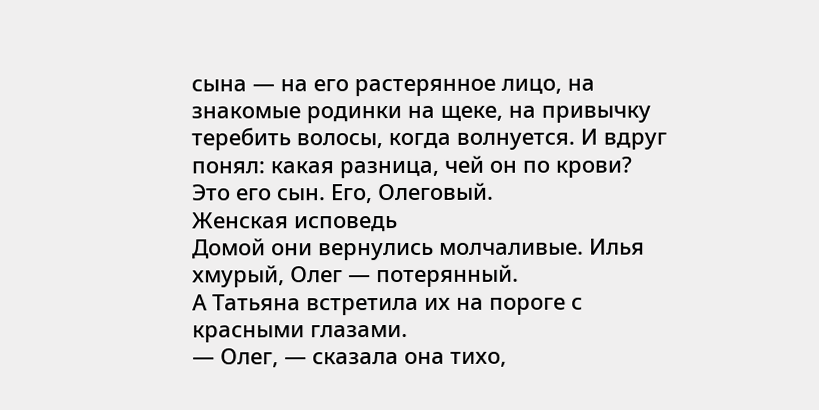сына — на его растерянное лицо, на знакомые родинки на щеке, на привычку теребить волосы, когда волнуется. И вдруг понял: какая разница, чей он по крови?
Это его сын. Его, Олеговый.
Женская исповедь
Домой они вернулись молчаливые. Илья хмурый, Олег — потерянный.
А Татьяна встретила их на пороге с красными глазами.
— Олег, — сказала она тихо,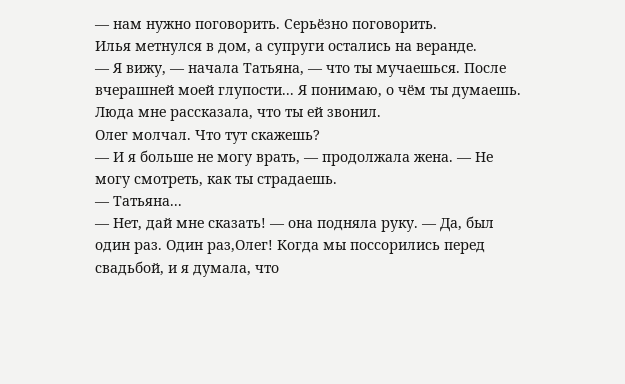— нам нужно поговорить. Серьёзно поговорить.
Илья метнулся в дом, а супруги остались на веранде.
— Я вижу, — начала Татьяна, — что ты мучаешься. После вчерашней моей глупости... Я понимаю, о чём ты думаешь. Люда мне рассказала, что ты ей звонил.
Олег молчал. Что тут скажешь?
— И я больше не могу врать, — продолжала жена. — Не могу смотреть, как ты страдаешь.
— Татьяна...
— Нет, дай мне сказать! — она подняла руку. — Да, был один раз. Один раз,Олег! Когда мы поссорились перед свадьбой, и я думала, что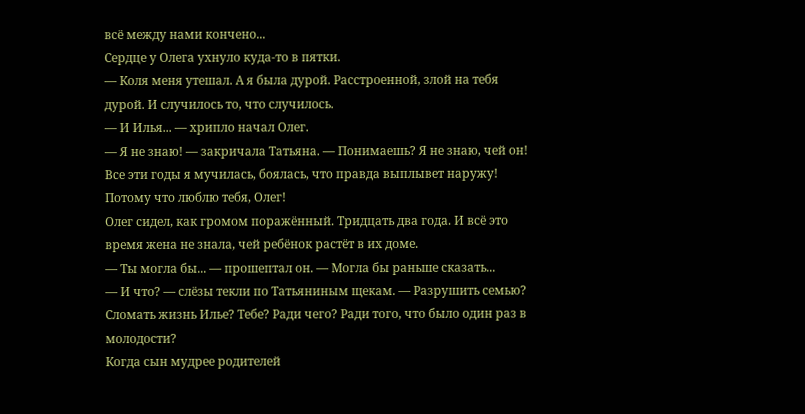всё между нами кончено...
Сердце у Олега ухнуло куда-то в пятки.
— Коля меня утешал. А я была дурой. Расстроенной, злой на тебя дурой. И случилось то, что случилось.
— И Илья... — хрипло начал Олег.
— Я не знаю! — закричала Татьяна. — Понимаешь? Я не знаю, чей он! Все эти годы я мучилась, боялась, что правда выплывет наружу! Потому что люблю тебя, Олег!
Олег сидел, как громом поражённый. Тридцать два года. И всё это время жена не знала, чей ребёнок растёт в их доме.
— Ты могла бы... — прошептал он. — Могла бы раньше сказать...
— И что? — слёзы текли по Татьяниным щекам. — Разрушить семью? Сломать жизнь Илье? Тебе? Ради чего? Ради того, что было один раз в молодости?
Когда сын мудрее родителей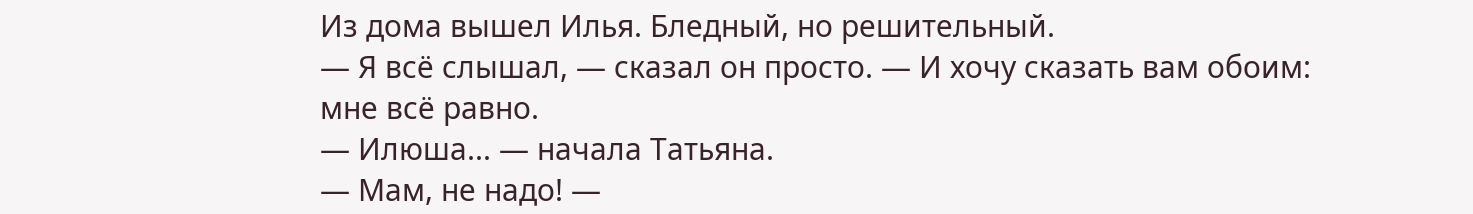Из дома вышел Илья. Бледный, но решительный.
— Я всё слышал, — сказал он просто. — И хочу сказать вам обоим: мне всё равно.
— Илюша... — начала Татьяна.
— Мам, не надо! —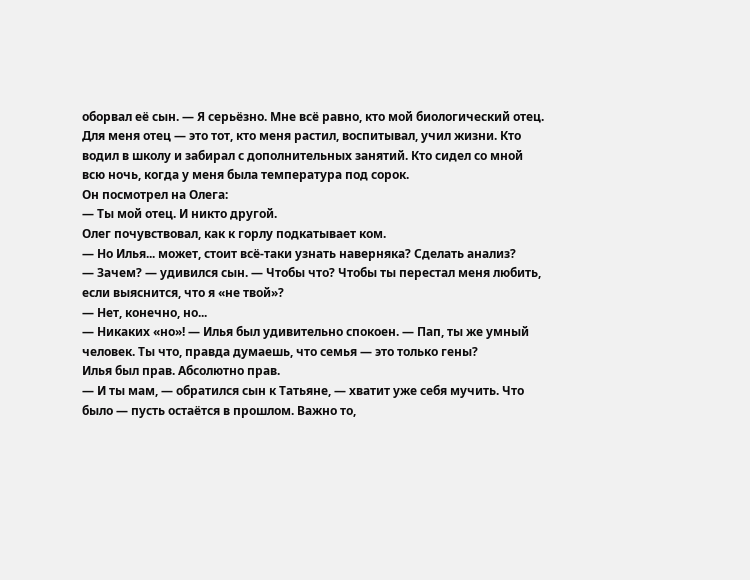оборвал её сын. — Я серьёзно. Мне всё равно, кто мой биологический отец. Для меня отец — это тот, кто меня растил, воспитывал, учил жизни. Кто водил в школу и забирал с дополнительных занятий. Кто сидел со мной всю ночь, когда у меня была температура под сорок.
Он посмотрел на Олега:
— Ты мой отец. И никто другой.
Олег почувствовал, как к горлу подкатывает ком.
— Но Илья... может, стоит всё-таки узнать наверняка? Сделать анализ?
— Зачем? — удивился сын. — Чтобы что? Чтобы ты перестал меня любить, если выяснится, что я «не твой»?
— Нет, конечно, но...
— Никаких «но»! — Илья был удивительно спокоен. — Пап, ты же умный человек. Ты что, правда думаешь, что семья — это только гены?
Илья был прав. Абсолютно прав.
— И ты мам, — обратился сын к Татьяне, — хватит уже себя мучить. Что было — пусть остаётся в прошлом. Важно то,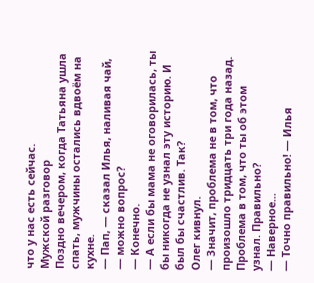что у нас есть сейчас.
Мужской разговор
Поздно вечером, когда Татьяна ушла спать, мужчины остались вдвоём на кухне.
— Пап, — сказал Илья, наливая чай, — можно вопрос?
— Конечно.
— А если бы мама не оговорилась, ты бы никогда не узнал эту историю. И был бы счастлив. Так?
Олег кивнул.
— Значит, проблема не в том, что произошло тридцать три года назад. Проблема в том, что ты об этом узнал. Правильно?
— Наверное...
— Точно правильно! — Илья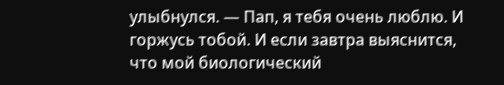улыбнулся. — Пап, я тебя очень люблю. И горжусь тобой. И если завтра выяснится, что мой биологический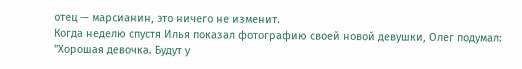отец — марсианин, это ничего не изменит.
Когда неделю спустя Илья показал фотографию своей новой девушки, Олег подумал: "Хорошая девочка. Будут у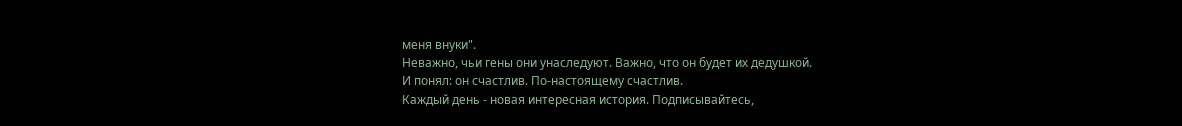меня внуки".
Неважно, чьи гены они унаследуют. Важно, что он будет их дедушкой.
И понял: он счастлив. По-настоящему счастлив.
Каждый день - новая интересная история. Подписывайтесь,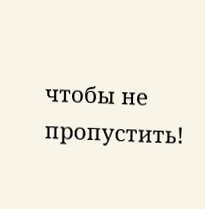чтобы не пропустить!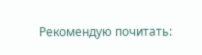Рекомендую почитать: